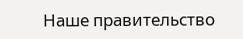Наше правительство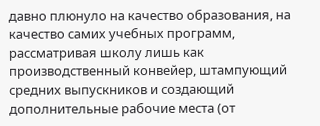давно плюнуло на качество образования, на качество самих учебных программ, рассматривая школу лишь как производственный конвейер, штампующий средних выпускников и создающий дополнительные рабочие места (от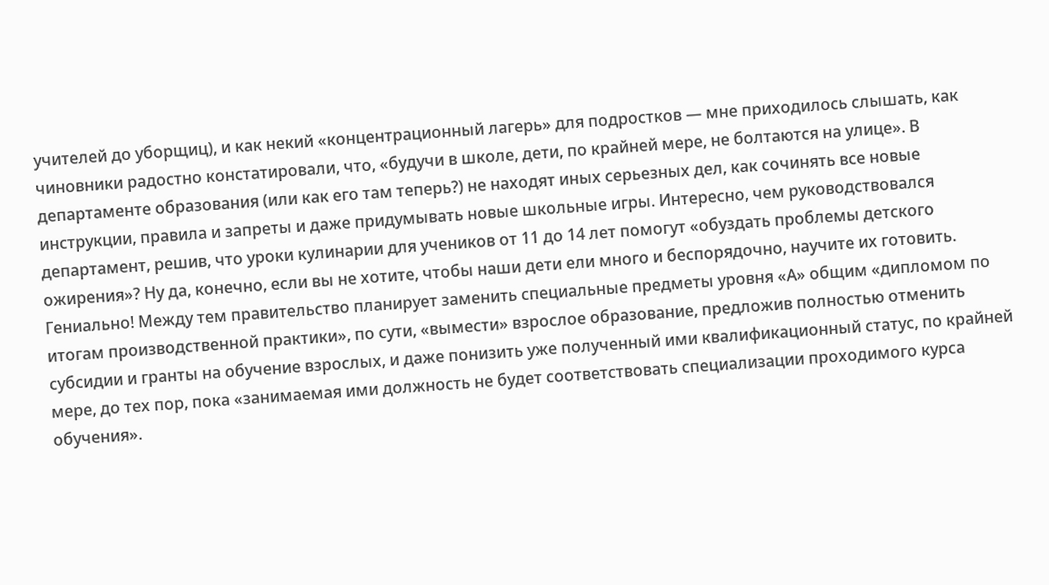учителей до уборщиц), и как некий «концентрационный лагерь» для подростков — мне приходилось слышать, как чиновники радостно констатировали, что, «будучи в школе, дети, по крайней мере, не болтаются на улице». В департаменте образования (или как его там теперь?) не находят иных серьезных дел, как сочинять все новые инструкции, правила и запреты и даже придумывать новые школьные игры. Интересно, чем руководствовался департамент, решив, что уроки кулинарии для учеников от 11 до 14 лет помогут «обуздать проблемы детского ожирения»? Ну да, конечно, если вы не хотите, чтобы наши дети ели много и беспорядочно, научите их готовить. Гениально! Между тем правительство планирует заменить специальные предметы уровня «А» общим «дипломом по итогам производственной практики», по сути, «вымести» взрослое образование, предложив полностью отменить субсидии и гранты на обучение взрослых, и даже понизить уже полученный ими квалификационный статус, по крайней мере, до тех пор, пока «занимаемая ими должность не будет соответствовать специализации проходимого курса обучения».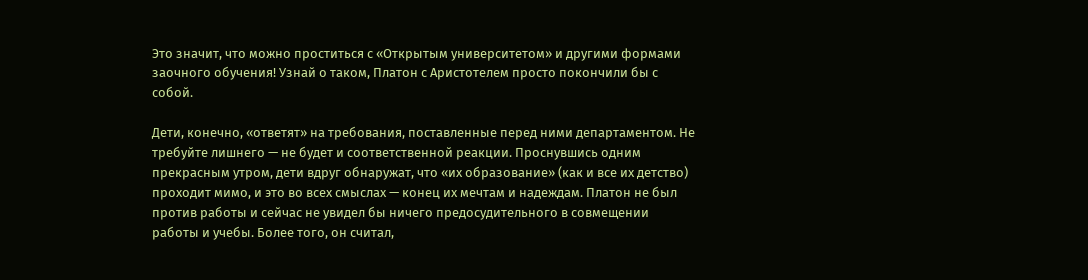Это значит, что можно проститься с «Открытым университетом» и другими формами заочного обучения! Узнай о таком, Платон с Аристотелем просто покончили бы с собой.

Дети, конечно, «ответят» на требования, поставленные перед ними департаментом. Не требуйте лишнего — не будет и соответственной реакции. Проснувшись одним прекрасным утром, дети вдруг обнаружат, что «их образование» (как и все их детство) проходит мимо, и это во всех смыслах — конец их мечтам и надеждам. Платон не был против работы и сейчас не увидел бы ничего предосудительного в совмещении работы и учебы. Более того, он считал,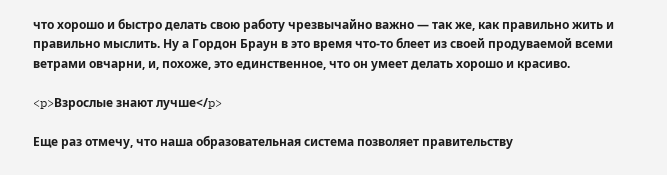что хорошо и быстро делать свою работу чрезвычайно важно — так же, как правильно жить и правильно мыслить. Ну а Гордон Браун в это время что-то блеет из своей продуваемой всеми ветрами овчарни, и, похоже, это единственное, что он умеет делать хорошо и красиво.

<p>Взрослые знают лучше</p>

Еще раз отмечу, что наша образовательная система позволяет правительству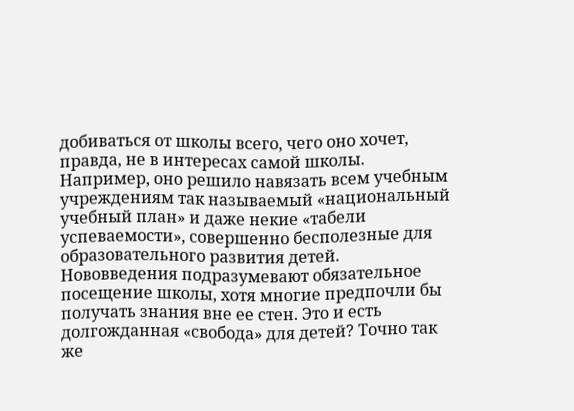добиваться от школы всего, чего оно хочет, правда, не в интересах самой школы. Например, оно решило навязать всем учебным учреждениям так называемый «национальный учебный план» и даже некие «табели успеваемости», совершенно бесполезные для образовательного развития детей. Нововведения подразумевают обязательное посещение школы, хотя многие предпочли бы получать знания вне ее стен. Это и есть долгожданная «свобода» для детей? Точно так же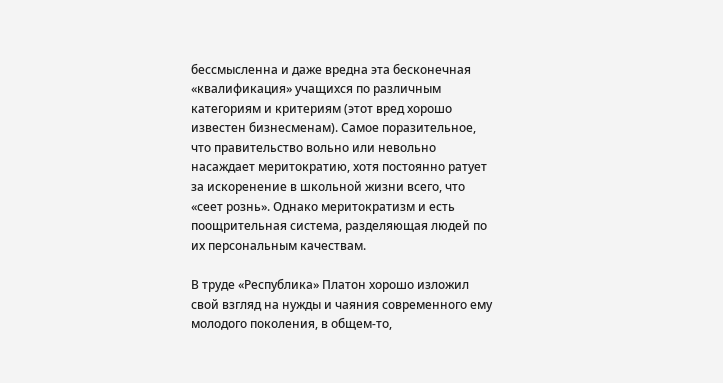бессмысленна и даже вредна эта бесконечная «квалификация» учащихся по различным категориям и критериям (этот вред хорошо известен бизнесменам). Самое поразительное, что правительство вольно или невольно насаждает меритократию, хотя постоянно ратует за искоренение в школьной жизни всего, что «сеет рознь». Однако меритократизм и есть поощрительная система, разделяющая людей по их персональным качествам.

В труде «Республика» Платон хорошо изложил свой взгляд на нужды и чаяния современного ему молодого поколения, в общем-то,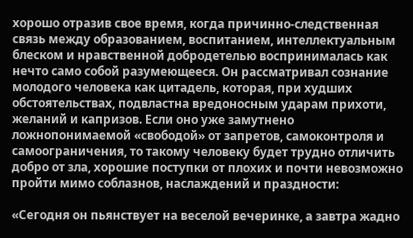хорошо отразив свое время, когда причинно-следственная связь между образованием, воспитанием, интеллектуальным блеском и нравственной добродетелью воспринималась как нечто само собой разумеющееся. Он рассматривал сознание молодого человека как цитадель, которая, при худших обстоятельствах, подвластна вредоносным ударам прихоти, желаний и капризов. Если оно уже замутнено ложнопонимаемой «свободой» от запретов, самоконтроля и самоограничения, то такому человеку будет трудно отличить добро от зла, хорошие поступки от плохих и почти невозможно пройти мимо соблазнов, наслаждений и праздности:

«Сегодня он пьянствует на веселой вечеринке, а завтра жадно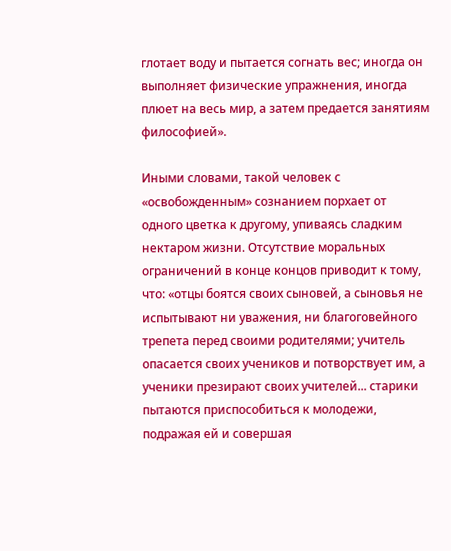глотает воду и пытается согнать вес; иногда он выполняет физические упражнения, иногда плюет на весь мир, а затем предается занятиям философией».

Иными словами, такой человек с «освобожденным» сознанием порхает от одного цветка к другому, упиваясь сладким нектаром жизни. Отсутствие моральных ограничений в конце концов приводит к тому, что: «отцы боятся своих сыновей, а сыновья не испытывают ни уважения, ни благоговейного трепета перед своими родителями; учитель опасается своих учеников и потворствует им, а ученики презирают своих учителей... старики пытаются приспособиться к молодежи, подражая ей и совершая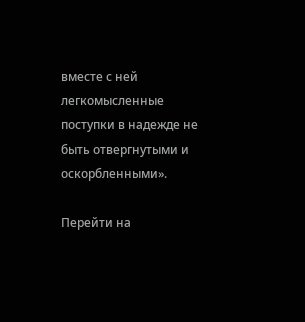вместе с ней легкомысленные поступки в надежде не быть отвергнутыми и оскорбленными».

Перейти на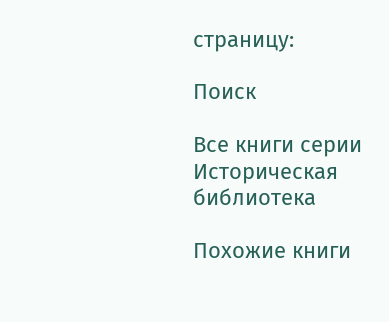страницу:

Поиск

Все книги серии Историческая библиотека

Похожие книги